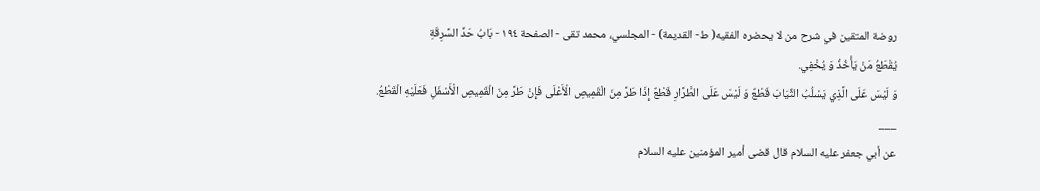روضة المتقين في شرح من لا يحضره الفقيه( ط- القديمة) - المجلسي، محمد تقى - الصفحة ١٩٤ - بَابُ حَدِّ السَّرِقَةِ
يُقْطَعُ مَنْ يَأْخُذُ وَ يُخْفِي.
وَ لَيْسَ عَلَى الَّذِي يَسْلُبُ الثِّيَابَ قَطْعٌ وَ لَيْسَ عَلَى الطَّرَّارِ قَطْعٌ إِذَا طَرَّ مِنَ الْقَمِيصِ الْأَعْلَى فَإِنْ طَرَّ مِنَ الْقَمِيصِ الْأَسْفَلِ فَعَلَيْهِ الْقَطْعُ.
___
عن أبي جعفر عليه السلام قال قضى أمير المؤمنين عليه السلام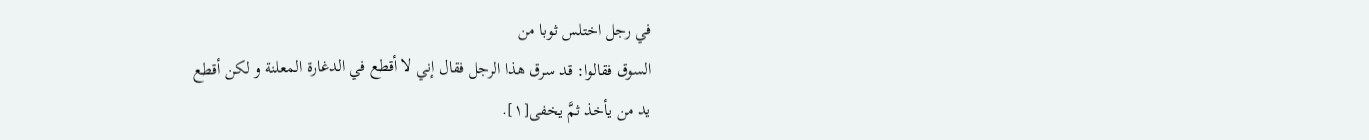في رجل اختلس ثوبا من
السوق فقالوا: قد سرق هذا الرجل فقال إني لا أقطع في الدغارة المعلنة و لكن أقطع
يد من يأخذ ثمَّ يخفى[١].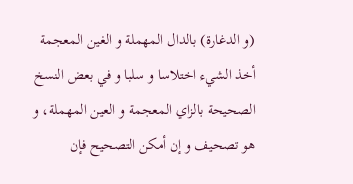(و الدغارة) بالدال المهملة و الغين المعجمة أخذ الشيء اختلاسا و سلبا و في بعض النسخ الصحيحة بالزاي المعجمة و العين المهملة، و هو تصحيف و إن أمكن التصحيح فإن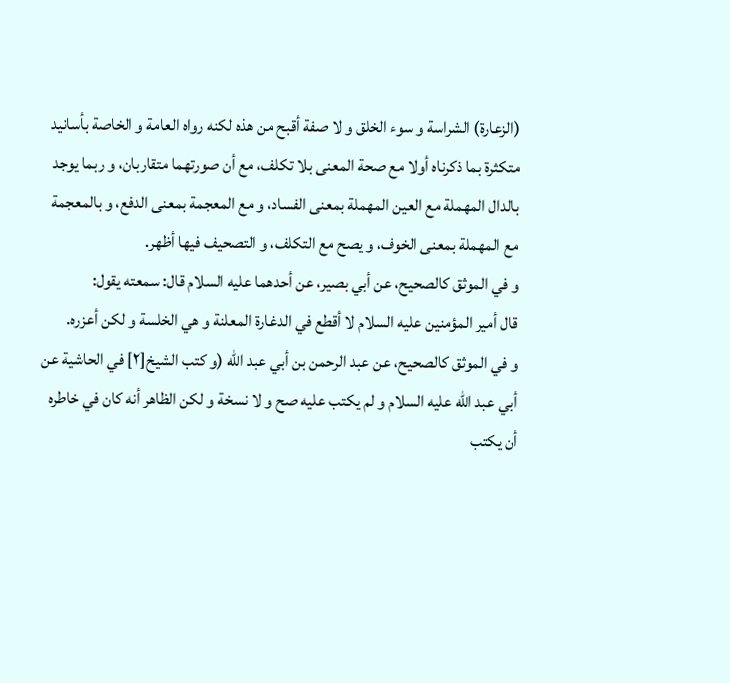(الزعارة) الشراسة و سوء الخلق و لا صفة أقبح من هذه لكنه رواه العامة و الخاصة بأسانيد متكثرة بما ذكرناه أولا مع صحة المعنى بلا تكلف، مع أن صورتهما متقاربان، و ربما يوجد بالدال المهملة مع العين المهملة بمعنى الفساد، و مع المعجمة بمعنى الدفع، و بالمعجمة مع المهملة بمعنى الخوف، و يصح مع التكلف، و التصحيف فيها أظهر.
و في الموثق كالصحيح، عن أبي بصير، عن أحدهما عليه السلام قال: سمعته يقول:
قال أمير المؤمنين عليه السلام لا أقطع في الدغارة المعلنة و هي الخلسة و لكن أعزره.
و في الموثق كالصحيح، عن عبد الرحمن بن أبي عبد الله (و كتب الشيخ[٢] في الحاشية عن أبي عبد الله عليه السلام و لم يكتب عليه صح و لا نسخة و لكن الظاهر أنه كان في خاطره أن يكتب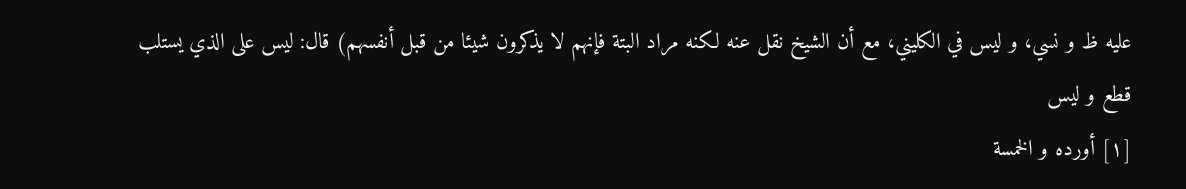عليه ظ و نسي، و ليس في الكليني، مع أن الشيخ نقل عنه لكنه مراد البتة فإنهم لا يذكرون شيئا من قبل أنفسهم) قال: ليس على الذي يستلب قطع و ليس
[١] أورده و الخمسة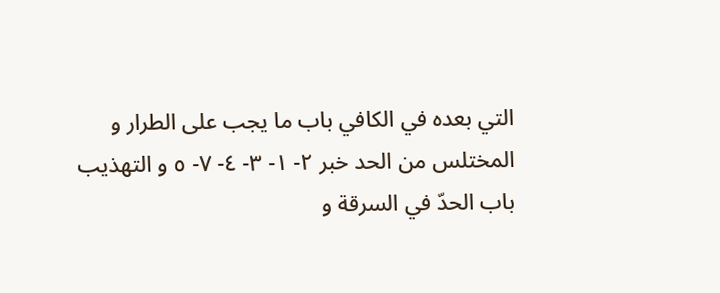التي بعده في الكافي باب ما يجب على الطرار و المختلس من الحد خبر ٢- ١- ٣- ٤- ٧- ٥ و التهذيب باب الحدّ في السرقة و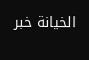الخيانة خبر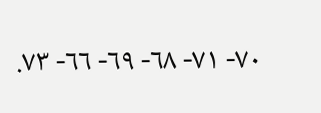٧٠- ٧١- ٦٨- ٦٩- ٦٦- ٧٣.